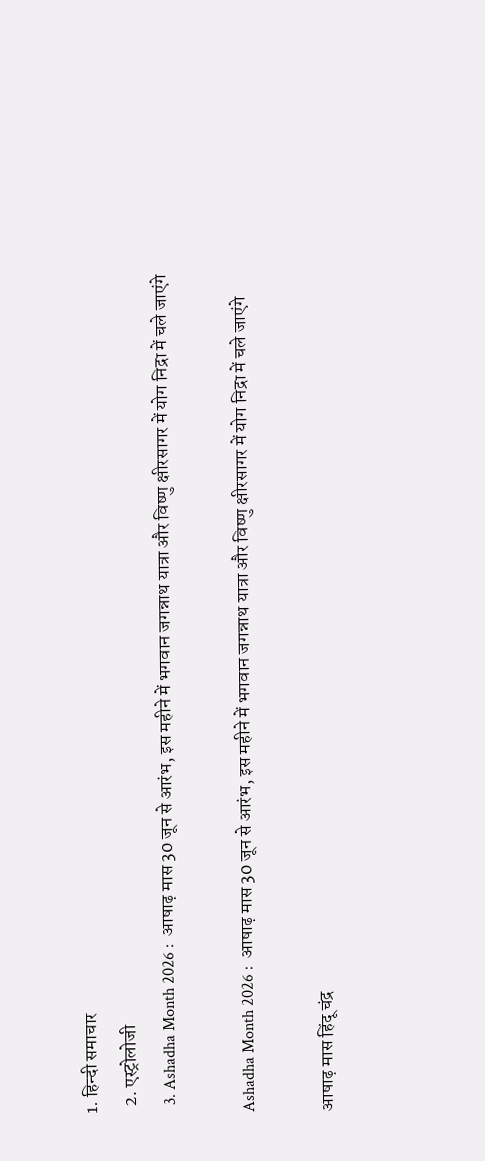1. हिन्दी समाचार
  2. एस्ट्रोलोजी
  3. Ashadha Month 2026 :  आषाढ़ मास 30 जून से आरंभ, इस महीने में भगवान जगन्नाथ यात्रा और विष्णु क्षीरसागर में योग निद्रा में चले जाएंगे

Ashadha Month 2026 :  आषाढ़ मास 30 जून से आरंभ, इस महीने में भगवान जगन्नाथ यात्रा और विष्णु क्षीरसागर में योग निद्रा में चले जाएंगे

आषाढ़ मास हिंदू चंद्र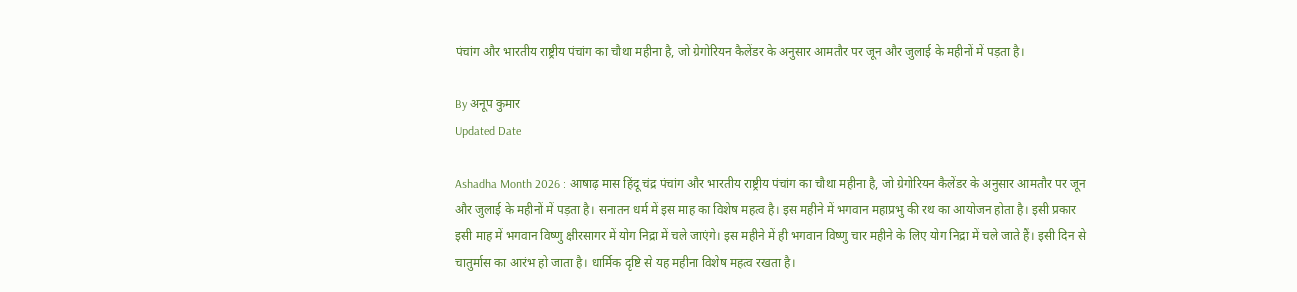पंचांग और भारतीय राष्ट्रीय पंचांग का चौथा महीना है, जो ग्रेगोरियन कैलेंडर के अनुसार आमतौर पर जून और जुलाई के महीनों में पड़ता है।

By अनूप कुमार
Updated Date

Ashadha Month 2026 : आषाढ़ मास हिंदू चंद्र पंचांग और भारतीय राष्ट्रीय पंचांग का चौथा महीना है, जो ग्रेगोरियन कैलेंडर के अनुसार आमतौर पर जून और जुलाई के महीनों में पड़ता है। सनातन धर्म में इस माह का विशेष महत्व है। इस महीने में भगवान महाप्रभु की रथ का आयोजन होता है। इसी प्रकार इसी माह में भगवान विष्णु क्षीरसागर में योग निद्रा में चले जाएंगे। इस महीने में ही भगवान विष्णु चार महीने के लिए योग निद्रा में चले जाते हैं। इसी दिन से चातुर्मास का आरंभ हो जाता है। धार्मिक दृष्टि से यह महीना विशेष महत्व रखता है।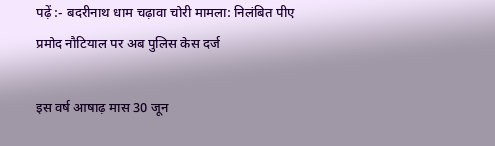पढ़ें :- बदरीनाथ धाम चढ़ावा चोरी मामला: निलंबित पीए प्रमोद नौटियाल पर अब पुलिस केस दर्ज

इस वर्ष आषाढ़ मास 30 जून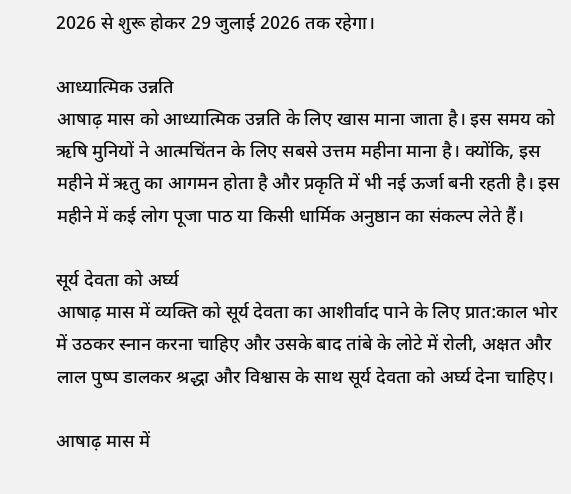2026 से शुरू होकर 29 जुलाई 2026 तक रहेगा।

आध्यात्मिक उन्नति
आषाढ़ मास को आध्यात्मिक उन्नति के लिए खास माना जाता है। इस समय को ऋषि मुनियों ने आत्मचिंतन के लिए सबसे उत्तम महीना माना है। क्योंकि, इस महीने में ऋतु का आगमन होता है और प्रकृति में भी नई ऊर्जा बनी रहती है। इस महीने में कई लोग पूजा पाठ या किसी धार्मिक अनुष्ठान का संकल्प लेते हैं।

सूर्य देवता को अर्घ्य
आषाढ़ मास में व्यक्ति को सूर्य देवता का आशीर्वाद पाने के लिए प्रात:काल भोर में उठकर स्नान करना चाहिए और उसके बाद तांबे के लोटे में रोली, अक्षत और लाल पुष्प डालकर श्रद्धा और विश्वास के साथ सूर्य देवता को अर्घ्य देना चाहिए।

आषाढ़ मास में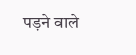पड़ने वाले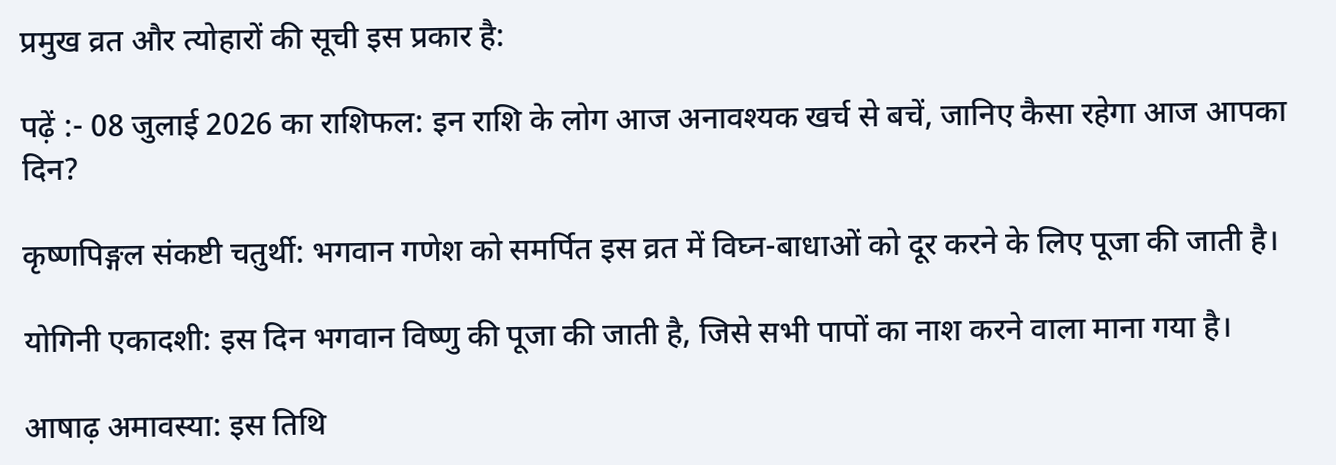प्रमुख व्रत और त्योहारों की सूची इस प्रकार है:

पढ़ें :- 08 जुलाई 2026 का राशिफल: इन राशि के लोग आज अनावश्यक खर्च से बचें, जानिए कैसा रहेगा आज आपका दिन?

कृष्णपिङ्गल संकष्टी चतुर्थी: भगवान गणेश को समर्पित इस व्रत में विघ्न-बाधाओं को दूर करने के लिए पूजा की जाती है।

योगिनी एकादशी: इस दिन भगवान विष्णु की पूजा की जाती है, जिसे सभी पापों का नाश करने वाला माना गया है।

आषाढ़ अमावस्या: इस तिथि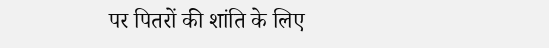पर पितरों की शांति के लिए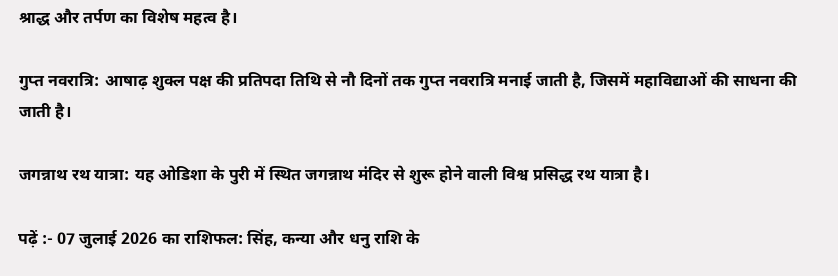श्राद्ध और तर्पण का विशेष महत्व है।

गुप्त नवरात्रि: आषाढ़ शुक्ल पक्ष की प्रतिपदा तिथि से नौ दिनों तक गुप्त नवरात्रि मनाई जाती है, जिसमें महाविद्याओं की साधना की जाती है।

जगन्नाथ रथ यात्रा: यह ओडिशा के पुरी में स्थित जगन्नाथ मंदिर से शुरू होने वाली विश्व प्रसिद्ध रथ यात्रा है।

पढ़ें :- 07 जुलाई 2026 का राशिफल: सिंह, कन्या और धनु राशि के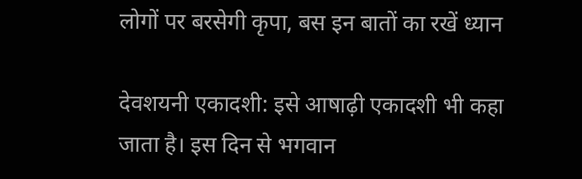लोगों पर बरसेगी कृपा, बस इन बातों का रखें ध्यान

देवशयनी एकादशी: इसे आषाढ़ी एकादशी भी कहा जाता है। इस दिन से भगवान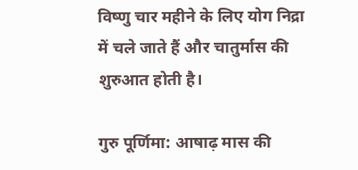विष्णु चार महीने के लिए योग निद्रा में चले जाते हैं और चातुर्मास की शुरुआत होती है।

गुरु पूर्णिमा: आषाढ़ मास की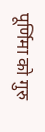पूर्णिमा को गुरु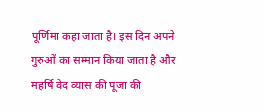पूर्णिमा कहा जाता है। इस दिन अपने गुरुओं का सम्मान किया जाता है और महर्षि वेद व्यास की पूजा की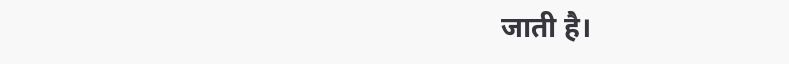जाती है।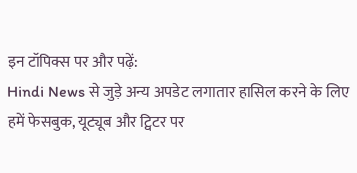इन टॉपिक्स पर और पढ़ें:
Hindi News से जुड़े अन्य अपडेट लगातार हासिल करने के लिए हमें फेसबुक, यूट्यूब और ट्विटर पर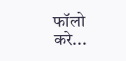फॉलो करे...